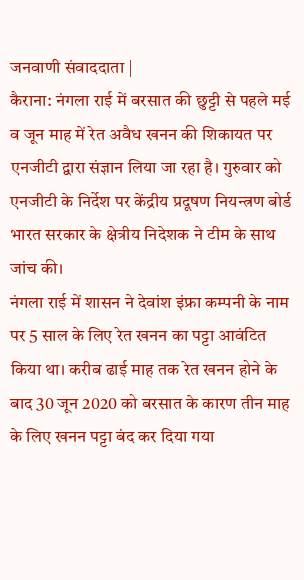जनवाणी संवाददाता |
कैराना: नंगला राई में बरसात की छुट्टी से पहले मई व जून माह में रेत अवैध खनन की शिकायत पर एनजीटी द्वारा संज्ञान लिया जा रहा है। गुरुवार को एनजीटी के निर्देश पर केंद्रीय प्रदूषण नियन्त्रण बोर्ड भारत सरकार के क्षेत्रीय निदेशक ने टीम के साथ जांच की।
नंगला राई में शासन ने देवांश इंफ्रा कम्पनी के नाम पर 5 साल के लिए रेत खनन का पट्टा आवंटित किया था। करीब ढाई माह तक रेत खनन होने के बाद 30 जून 2020 को बरसात के कारण तीन माह के लिए खनन पट्टा बंद कर दिया गया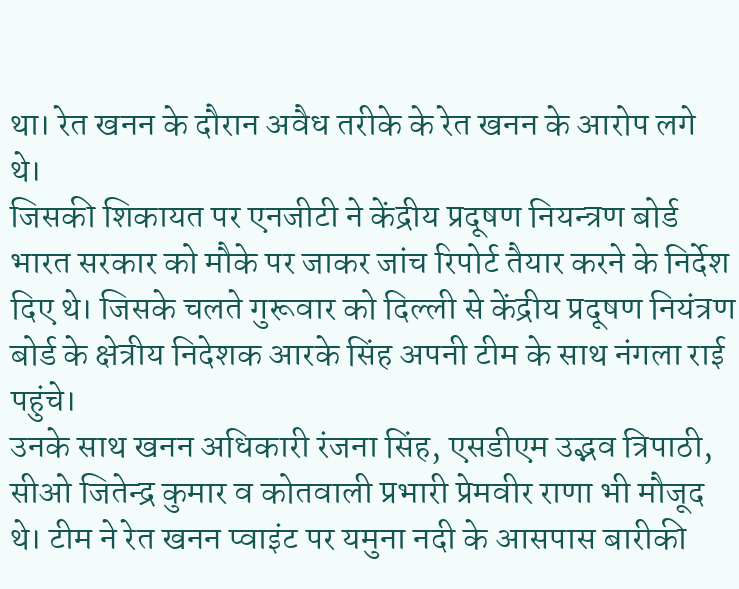था। रेत खनन के दौरान अवैध तरीके के रेत खनन के आरोप लगे थे।
जिसकी शिकायत पर एनजीटी ने केंद्रीय प्रदूषण नियन्त्रण बोर्ड भारत सरकार को मौके पर जाकर जांच रिपोर्ट तैयार करने के निर्देश दिए थे। जिसके चलते गुरूवार को दिल्ली से केंद्रीय प्रदूषण नियंत्रण बोर्ड के क्षेत्रीय निदेशक आरके सिंह अपनी टीम के साथ नंगला राई पहुंचे।
उनके साथ खनन अधिकारी रंजना सिंह, एसडीएम उद्भव त्रिपाठी, सीओ जितेन्द्र कुमार व कोतवाली प्रभारी प्रेमवीर राणा भी मौजूद थे। टीम ने रेत खनन प्वाइंट पर यमुना नदी के आसपास बारीकी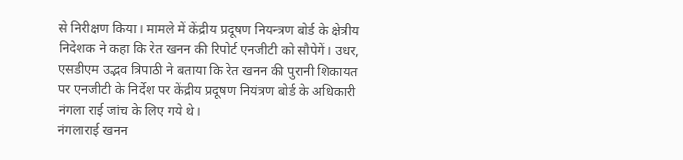से निरीक्षण किया। मामले में केंद्रीय प्रदूषण नियन्त्रण बोर्ड के क्षेत्रीय निदेशक ने कहा कि रेत खनन की रिपोर्ट एनजीटी को सौपेगें। उधर, एसडीएम उद्भव त्रिपाठी ने बताया कि रेत खनन की पुरानी शिकायत पर एनजीटी के निर्देश पर केंद्रीय प्रदूषण नियंत्रण बोर्ड के अधिकारी नंगला राई जांच के लिए गये थे।
नंगलाराई खनन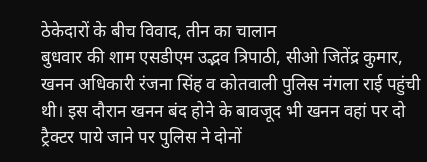ठेकेदारों के बीच विवाद, तीन का चालान
बुधवार की शाम एसडीएम उद्भव त्रिपाठी, सीओ जितेंद्र कुमार, खनन अधिकारी रंजना सिंह व कोतवाली पुलिस नंगला राई पहुंची थी। इस दौरान खनन बंद होने के बावजूद भी खनन वहां पर दो ट्रैक्टर पाये जाने पर पुलिस ने दोनों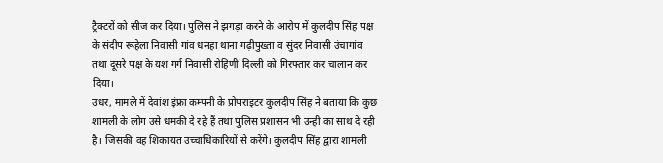ट्रैक्टरों को सीज कर दिया। पुलिस ने झगड़ा करने के आरोप में कुलदीप सिंह पक्ष के संदीप रूहेला निवासी गांव धनहा थाना गढ़ीपुख्ता व सुंदर निवासी उंचागांव तथा दूसरे पक्ष के यश गर्ग निवासी रोहिणी दिल्ली को गिरफ्तार कर चालान कर दिया।
उधर, मामले में देवांश इंफ्रा कम्पनी के प्रोपराइटर कुलदीप सिंह ने बताया कि कुछ शामली के लोग उसे धमकी दे रहे हैं तथा पुलिस प्रशासन भी उन्ही का साथ दे रही है। जिसकी वह शिकायत उच्चाधिकारियों से करेंगे। कुलदीप सिंह द्वारा शामली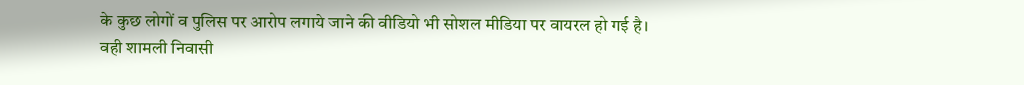के कुछ लोगों व पुलिस पर आरोप लगाये जाने की वीडियो भी सोशल मीडिया पर वायरल हो गई है। वही शामली निवासी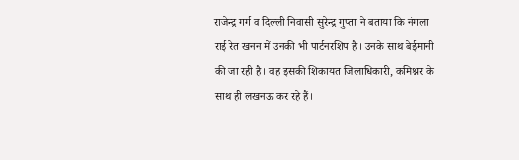राजेन्द्र गर्ग व दिल्ली निवासी सुरेन्द्र गुप्ता ने बताया कि नंगला राई रेत खनन में उनकी भी पार्टनरशिप है। उनके साथ बेईमानी की जा रही है। वह इसकी शिकायत जिलाधिकारी, कमिश्नर के साथ ही लखनऊ कर रहे हैं।